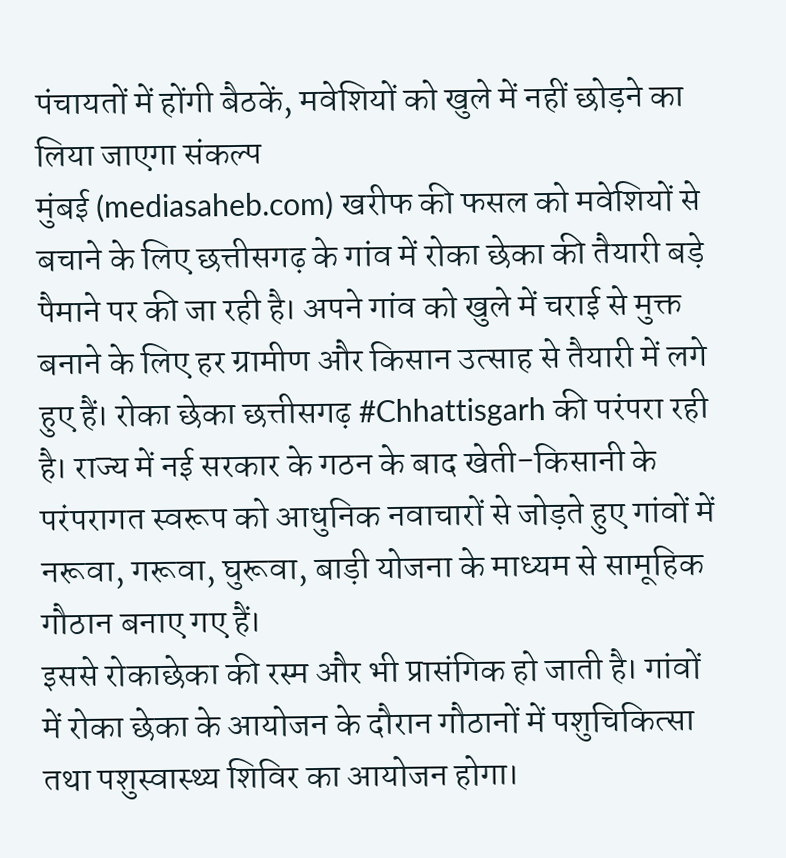पंचायतों में होंगी बैठकें, मवेशियों को खुले में नहीं छोड़ने का लिया जाएगा संकल्प
मुंबई (mediasaheb.com) खरीफ की फसल को मवेशियों से बचाने के लिए छत्तीसगढ़ के गांव में रोका छेका की तैयारी बड़े पैमाने पर की जा रही है। अपने गांव को खुले में चराई से मुक्त बनाने के लिए हर ग्रामीण और किसान उत्साह से तैयारी में लगे हुए हैं। रोका छेका छत्तीसगढ़ #Chhattisgarh की परंपरा रही है। राज्य में नई सरकार के गठन के बाद खेती-किसानी के परंपरागत स्वरूप को आधुनिक नवाचारों से जोड़ते हुए गांवों में नरूवा, गरूवा, घुरूवा, बाड़ी योजना के माध्यम से सामूहिक गौठान बनाए गए हैं।
इससे रोकाछेका की रस्म और भी प्रासंगिक हो जाती है। गांवों में रोका छेका के आयोजन के दौरान गौठानों में पशुचिकित्सा तथा पशुस्वास्थ्य शिविर का आयोजन होगा।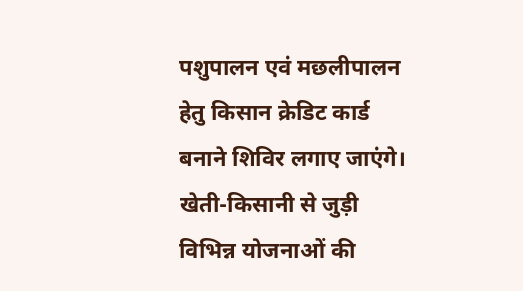पशुपालन एवं मछलीपालन हेतु किसान क्रेडिट कार्ड बनाने शिविर लगाए जाएंगे। खेती-किसानी से जुड़ी विभिन्न योजनाओं की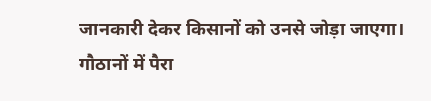जानकारी देकर किसानों को उनसे जोड़ा जाएगा। गौठानों में पैरा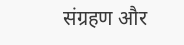संग्रहण और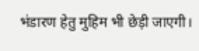भंडारण हेतु मुहिम भी छेड़ी जाएगी।